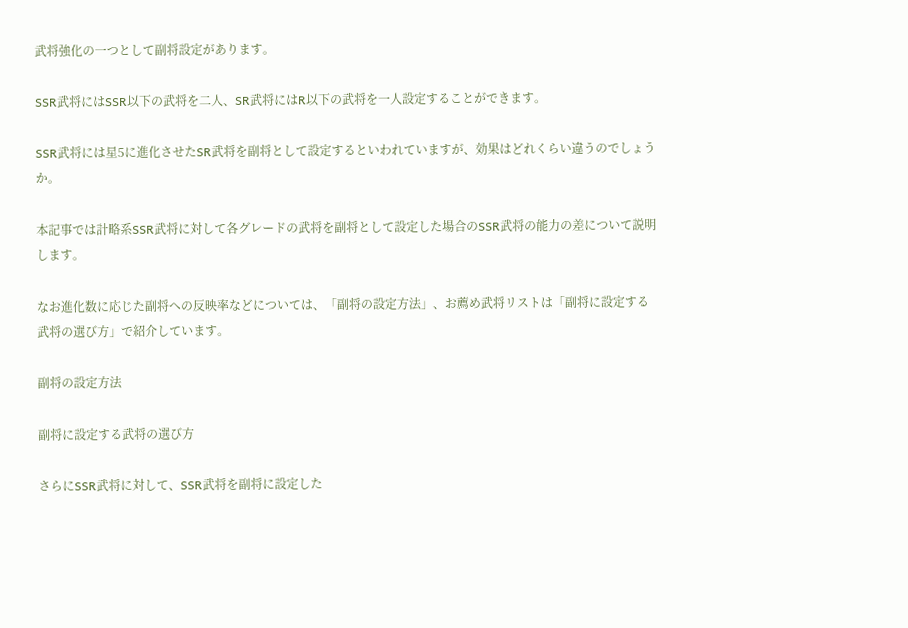武将強化の一つとして副将設定があります。

SSR武将にはSSR以下の武将を二人、SR武将にはR以下の武将を一人設定することができます。

SSR武将には星5に進化させたSR武将を副将として設定するといわれていますが、効果はどれくらい違うのでしょうか。

本記事では計略系SSR武将に対して各グレードの武将を副将として設定した場合のSSR武将の能力の差について説明します。

なお進化数に応じた副将への反映率などについては、「副将の設定方法」、お薦め武将リストは「副将に設定する武将の選び方」で紹介しています。

副将の設定方法

副将に設定する武将の選び方

さらにSSR武将に対して、SSR武将を副将に設定した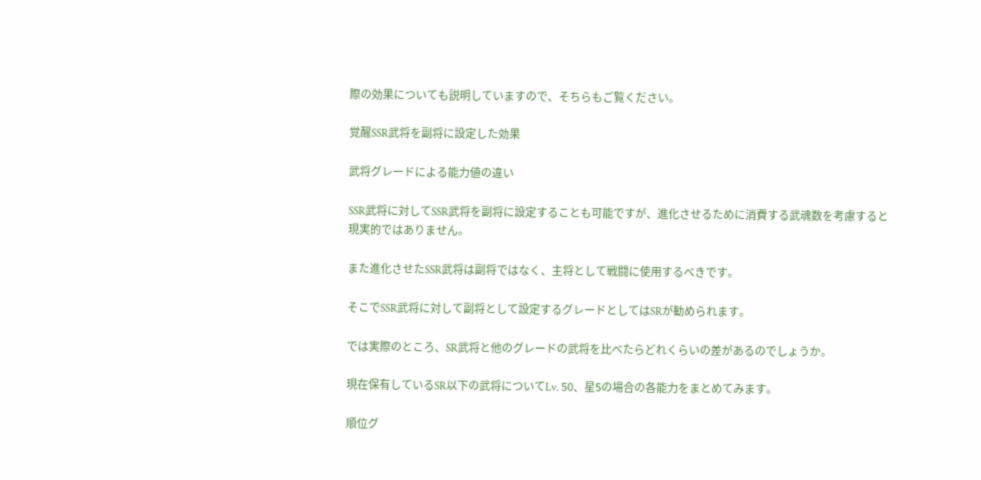際の効果についても説明していますので、そちらもご覧ください。

覚醒SSR武将を副将に設定した効果

武将グレードによる能力値の違い

SSR武将に対してSSR武将を副将に設定することも可能ですが、進化させるために消費する武魂数を考慮すると現実的ではありません。

また進化させたSSR武将は副将ではなく、主将として戦闘に使用するべきです。

そこでSSR武将に対して副将として設定するグレードとしてはSRが勧められます。

では実際のところ、SR武将と他のグレードの武将を比べたらどれくらいの差があるのでしょうか。

現在保有しているSR以下の武将についてLv. 50、星5の場合の各能力をまとめてみます。

順位グ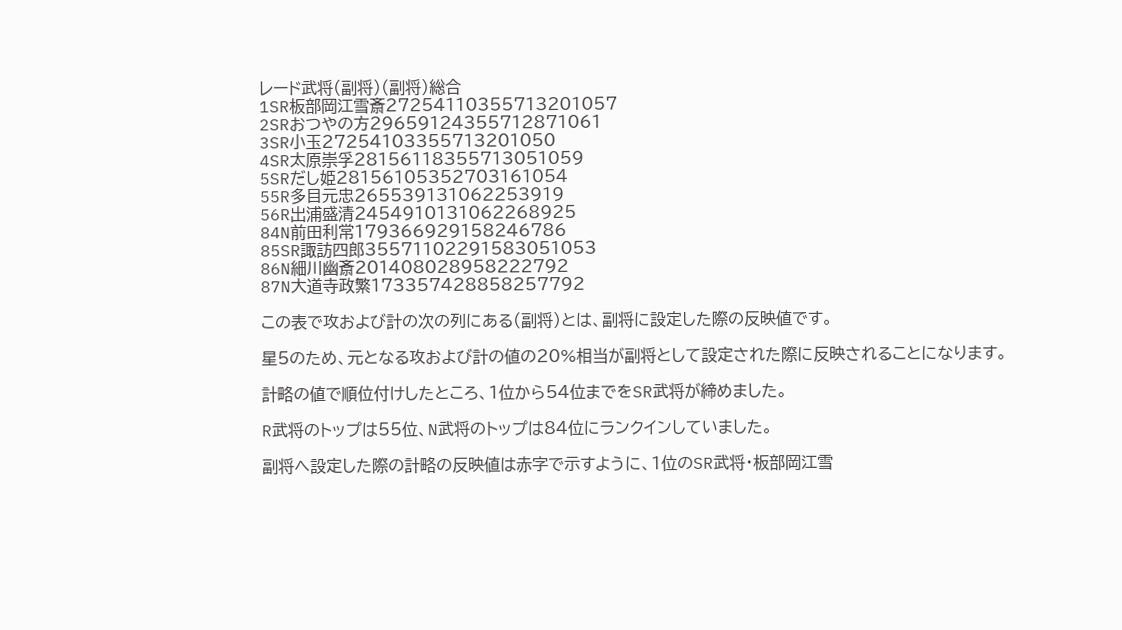レード武将(副将)(副将)総合
1SR板部岡江雪斎27254110355713201057
2SRおつやの方29659124355712871061
3SR小玉27254103355713201050
4SR太原崇孚28156118355713051059
5SRだし姫28156105352703161054
55R多目元忠265539131062253919
56R出浦盛清2454910131062268925
84N前田利常179366929158246786
85SR諏訪四郎35571102291583051053
86N細川幽斎201408028958222792
87N大道寺政繁173357428858257792

この表で攻および計の次の列にある(副将)とは、副将に設定した際の反映値です。

星5のため、元となる攻および計の値の20%相当が副将として設定された際に反映されることになります。

計略の値で順位付けしたところ、1位から54位までをSR武将が締めました。

R武将のトップは55位、N武将のトップは84位にランクインしていました。

副将へ設定した際の計略の反映値は赤字で示すように、1位のSR武将・板部岡江雪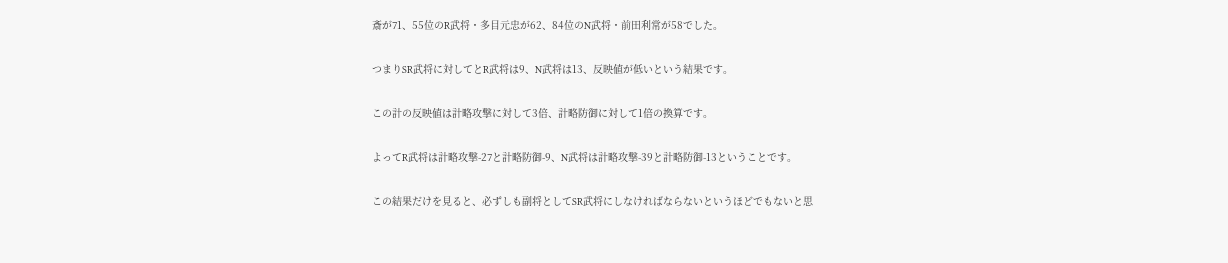斎が71、55位のR武将・多目元忠が62、84位のN武将・前田利常が58でした。

つまりSR武将に対してとR武将は9、N武将は13、反映値が低いという結果です。

この計の反映値は計略攻撃に対して3倍、計略防御に対して1倍の換算です。

よってR武将は計略攻撃-27と計略防御-9、N武将は計略攻撃-39と計略防御-13ということです。

この結果だけを見ると、必ずしも副将としてSR武将にしなければならないというほどでもないと思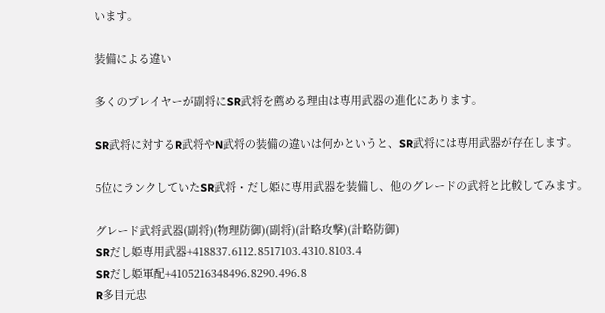います。

装備による違い

多くのプレイヤーが副将にSR武将を薦める理由は専用武器の進化にあります。

SR武将に対するR武将やN武将の装備の違いは何かというと、SR武将には専用武器が存在します。

5位にランクしていたSR武将・だし姫に専用武器を装備し、他のグレードの武将と比較してみます。

グレード武将武器(副将)(物理防御)(副将)(計略攻撃)(計略防御)
SRだし姫専用武器+418837.6112.8517103.4310.8103.4
SRだし姫軍配+4105216348496.8290.496.8
R多目元忠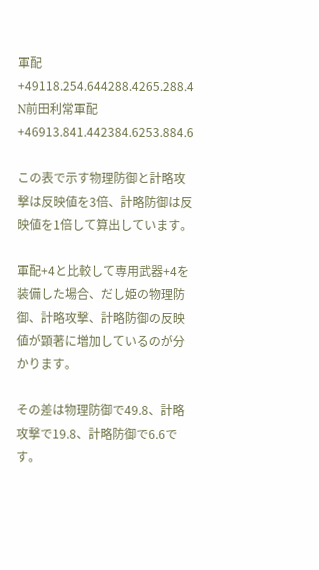軍配+49118.254.644288.4265.288.4
N前田利常軍配+46913.841.442384.6253.884.6

この表で示す物理防御と計略攻撃は反映値を3倍、計略防御は反映値を1倍して算出しています。

軍配+4と比較して専用武器+4を装備した場合、だし姫の物理防御、計略攻撃、計略防御の反映値が顕著に増加しているのが分かります。

その差は物理防御で49.8、計略攻撃で19.8、計略防御で6.6です。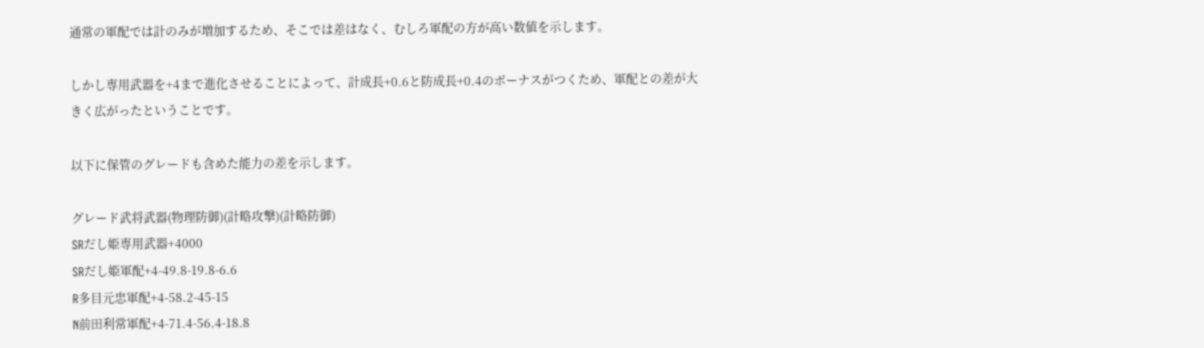通常の軍配では計のみが増加するため、そこでは差はなく、むしろ軍配の方が高い数値を示します。

しかし専用武器を+4まで進化させることによって、計成長+0.6と防成長+0.4のボーナスがつくため、軍配との差が大きく広がったということです。

以下に保管のグレードも含めた能力の差を示します。

グレード武将武器(物理防御)(計略攻撃)(計略防御)
SRだし姫専用武器+4000
SRだし姫軍配+4-49.8-19.8-6.6
R多目元忠軍配+4-58.2-45-15
N前田利常軍配+4-71.4-56.4-18.8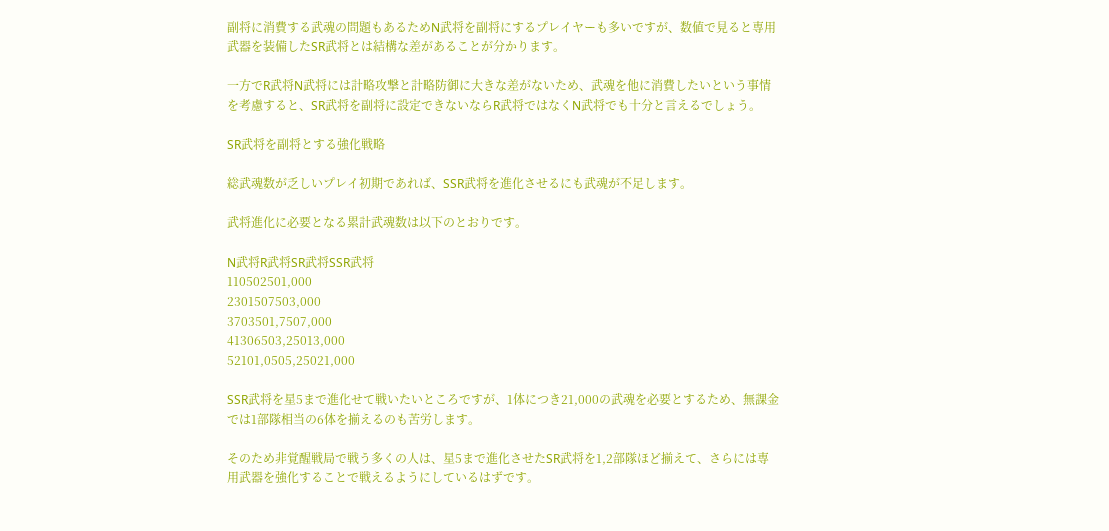副将に消費する武魂の問題もあるためN武将を副将にするプレイヤーも多いですが、数値で見ると専用武器を装備したSR武将とは結構な差があることが分かります。

一方でR武将N武将には計略攻撃と計略防御に大きな差がないため、武魂を他に消費したいという事情を考慮すると、SR武将を副将に設定できないならR武将ではなくN武将でも十分と言えるでしょう。

SR武将を副将とする強化戦略

総武魂数が乏しいプレイ初期であれば、SSR武将を進化させるにも武魂が不足します。

武将進化に必要となる累計武魂数は以下のとおりです。

N武将R武将SR武将SSR武将
110502501,000
2301507503,000
3703501,7507,000
41306503,25013,000
52101,0505,25021,000

SSR武将を星5まで進化せて戦いたいところですが、1体につき21,000の武魂を必要とするため、無課金では1部隊相当の6体を揃えるのも苦労します。

そのため非覚醒戦局で戦う多くの人は、星5まで進化させたSR武将を1,2部隊ほど揃えて、さらには専用武器を強化することで戦えるようにしているはずです。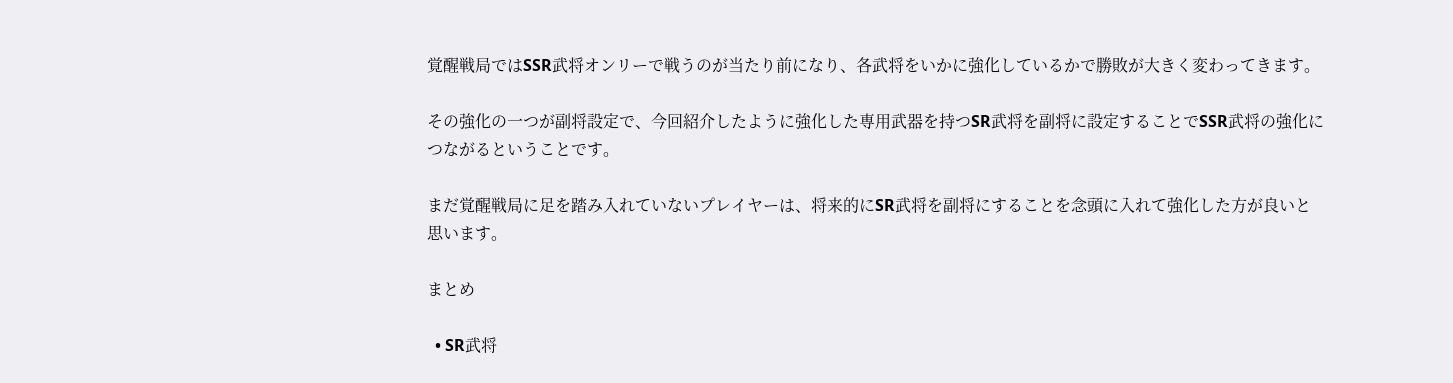覚醒戦局ではSSR武将オンリーで戦うのが当たり前になり、各武将をいかに強化しているかで勝敗が大きく変わってきます。

その強化の一つが副将設定で、今回紹介したように強化した専用武器を持つSR武将を副将に設定することでSSR武将の強化につながるということです。

まだ覚醒戦局に足を踏み入れていないプレイヤーは、将来的にSR武将を副将にすることを念頭に入れて強化した方が良いと思います。

まとめ

  • SR武将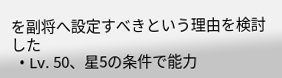を副将へ設定すべきという理由を検討した
  • Lv. 50、星5の条件で能力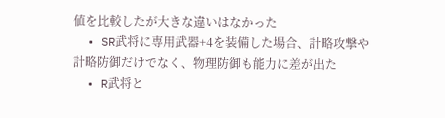値を比較したが大きな違いはなかった
  • SR武将に専用武器+4を装備した場合、計略攻撃や計略防御だけでなく、物理防御も能力に差が出た
  • R武将と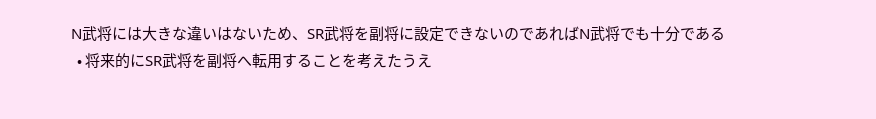N武将には大きな違いはないため、SR武将を副将に設定できないのであればN武将でも十分である
  • 将来的にSR武将を副将へ転用することを考えたうえ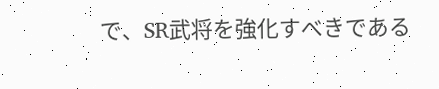で、SR武将を強化すべきである